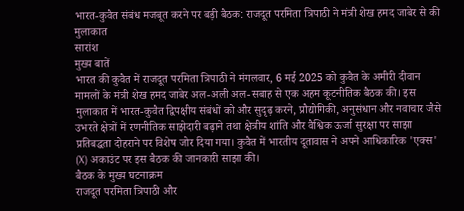भारत-कुवैत संबंध मजबूत करने पर बड़ी बैठक: राजदूत परमिता त्रिपाठी ने मंत्री शेख हमद जाबेर से की मुलाकात
सारांश
मुख्य बातें
भारत की कुवैत में राजदूत परमिता त्रिपाठी ने मंगलवार, 6 मई 2025 को कुवैत के अमीरी दीवान मामलों के मंत्री शेख हमद जाबेर अल-अली अल-सबाह से एक अहम कूटनीतिक बैठक की। इस मुलाकात में भारत-कुवैत द्विपक्षीय संबंधों को और सुदृढ़ करने, प्रौद्योगिकी, अनुसंधान और नवाचार जैसे उभरते क्षेत्रों में रणनीतिक साझेदारी बढ़ाने तथा क्षेत्रीय शांति और वैश्विक ऊर्जा सुरक्षा पर साझा प्रतिबद्धता दोहराने पर विशेष जोर दिया गया। कुवैत में भारतीय दूतावास ने अपने आधिकारिक 'एक्स' (X) अकाउंट पर इस बैठक की जानकारी साझा की।
बैठक के मुख्य घटनाक्रम
राजदूत परमिता त्रिपाठी और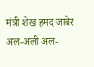मंत्री शेख हमद जाबेर अल-अली अल-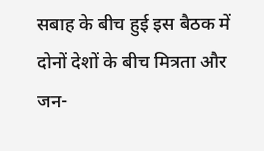सबाह के बीच हुई इस बैठक में दोनों देशों के बीच मित्रता और जन-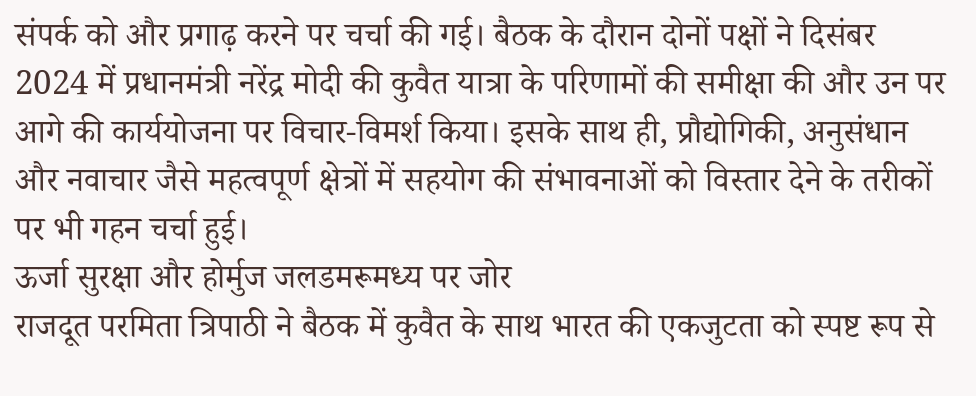संपर्क को और प्रगाढ़ करने पर चर्चा की गई। बैठक के दौरान दोनों पक्षों ने दिसंबर 2024 में प्रधानमंत्री नरेंद्र मोदी की कुवैत यात्रा के परिणामों की समीक्षा की और उन पर आगे की कार्ययोजना पर विचार-विमर्श किया। इसके साथ ही, प्रौद्योगिकी, अनुसंधान और नवाचार जैसे महत्वपूर्ण क्षेत्रों में सहयोग की संभावनाओं को विस्तार देने के तरीकों पर भी गहन चर्चा हुई।
ऊर्जा सुरक्षा और होर्मुज जलडमरूमध्य पर जोर
राजदूत परमिता त्रिपाठी ने बैठक में कुवैत के साथ भारत की एकजुटता को स्पष्ट रूप से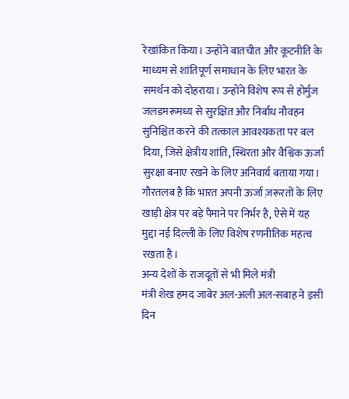रेखांकित किया। उन्होंने बातचीत और कूटनीति के माध्यम से शांतिपूर्ण समाधान के लिए भारत के समर्थन को दोहराया। उन्होंने विशेष रूप से होर्मुज जलडमरूमध्य से सुरक्षित और निर्बाध नौवहन सुनिश्चित करने की तत्काल आवश्यकता पर बल दिया, जिसे क्षेत्रीय शांति, स्थिरता और वैश्विक ऊर्जा सुरक्षा बनाए रखने के लिए अनिवार्य बताया गया। गौरतलब है कि भारत अपनी ऊर्जा ज़रूरतों के लिए खाड़ी क्षेत्र पर बड़े पैमाने पर निर्भर है, ऐसे में यह मुद्दा नई दिल्ली के लिए विशेष रणनीतिक महत्व रखता है।
अन्य देशों के राजदूतों से भी मिले मंत्री
मंत्री शेख हमद जाबेर अल-अली अल-सबाह ने इसी दिन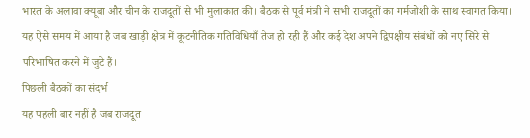भारत के अलावा क्यूबा और चीन के राजदूतों से भी मुलाकात की। बैठक से पूर्व मंत्री ने सभी राजदूतों का गर्मजोशी के साथ स्वागत किया। यह ऐसे समय में आया है जब खाड़ी क्षेत्र में कूटनीतिक गतिविधियाँ तेज हो रही हैं और कई देश अपने द्विपक्षीय संबंधों को नए सिरे से परिभाषित करने में जुटे हैं।
पिछली बैठकों का संदर्भ
यह पहली बार नहीं है जब राजदूत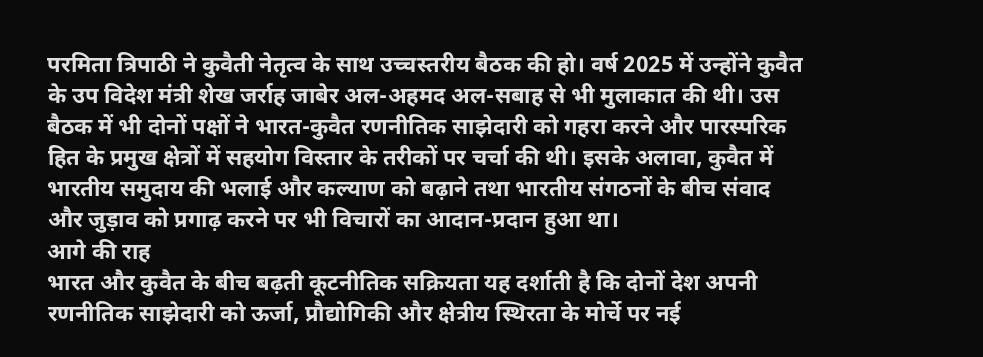परमिता त्रिपाठी ने कुवैती नेतृत्व के साथ उच्चस्तरीय बैठक की हो। वर्ष 2025 में उन्होंने कुवैत के उप विदेश मंत्री शेख जर्राह जाबेर अल-अहमद अल-सबाह से भी मुलाकात की थी। उस बैठक में भी दोनों पक्षों ने भारत-कुवैत रणनीतिक साझेदारी को गहरा करने और पारस्परिक हित के प्रमुख क्षेत्रों में सहयोग विस्तार के तरीकों पर चर्चा की थी। इसके अलावा, कुवैत में भारतीय समुदाय की भलाई और कल्याण को बढ़ाने तथा भारतीय संगठनों के बीच संवाद और जुड़ाव को प्रगाढ़ करने पर भी विचारों का आदान-प्रदान हुआ था।
आगे की राह
भारत और कुवैत के बीच बढ़ती कूटनीतिक सक्रियता यह दर्शाती है कि दोनों देश अपनी रणनीतिक साझेदारी को ऊर्जा, प्रौद्योगिकी और क्षेत्रीय स्थिरता के मोर्चे पर नई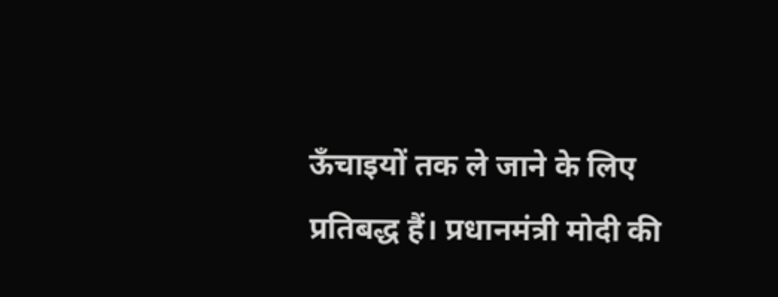ऊँचाइयों तक ले जाने के लिए प्रतिबद्ध हैं। प्रधानमंत्री मोदी की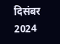दिसंबर 2024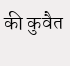की कुवैत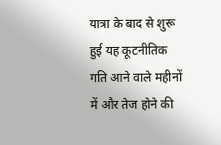यात्रा के बाद से शुरू हुई यह कूटनीतिक गति आने वाले महीनों में और तेज होने की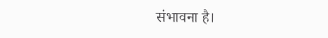संभावना है।